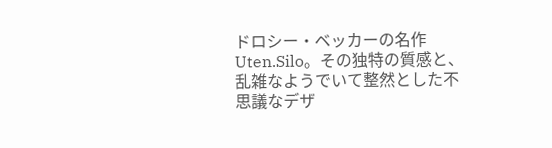ドロシー・ベッカーの名作Uten.Silo。その独特の質感と、乱雑なようでいて整然とした不思議なデザ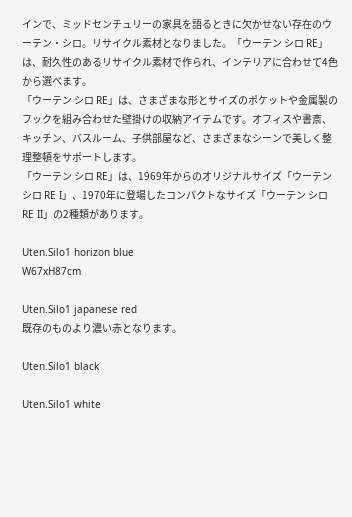インで、ミッドセンチュリーの家具を語るときに欠かせない存在のウーテン・シロ。リサイクル素材となりました。「ウーテン シロ RE」は、耐久性のあるリサイクル素材で作られ、インテリアに合わせて4色から選べます。
「ウーテン シロ RE」は、さまざまな形とサイズのポケットや金属製のフックを組み合わせた壁掛けの収納アイテムです。オフィスや書斎、キッチン、バスルーム、子供部屋など、さまざまなシーンで美しく整理整頓をサポートします。
「ウーテン シロ RE」は、1969年からのオリジナルサイズ「ウーテン シロ RE I」、1970年に登場したコンパクトなサイズ「ウーテン シロ RE II」の2種類があります。

Uten.Silo1 horizon blue
W67xH87cm

Uten.Silo1 japanese red
既存のものより濃い赤となります。

Uten.Silo1 black

Uten.Silo1 white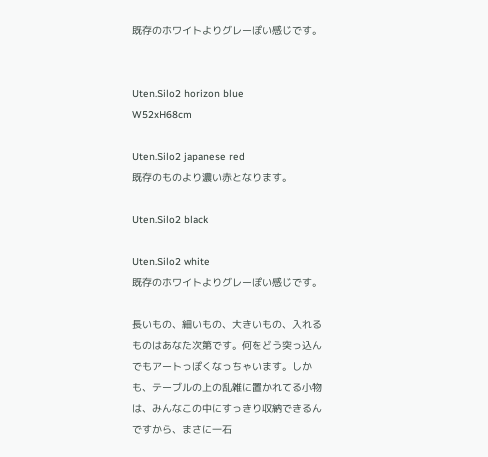既存のホワイトよりグレーぽい感じです。


Uten.Silo2 horizon blue
W52xH68cm

Uten.Silo2 japanese red
既存のものより濃い赤となります。

Uten.Silo2 black

Uten.Silo2 white
既存のホワイトよりグレーぽい感じです。

長いもの、細いもの、大きいもの、入れるものはあなた次第です。何をどう突っ込んでもアートっぽくなっちゃいます。しかも、テーブルの上の乱雑に置かれてる小物は、みんなこの中にすっきり収納できるんですから、まさに一石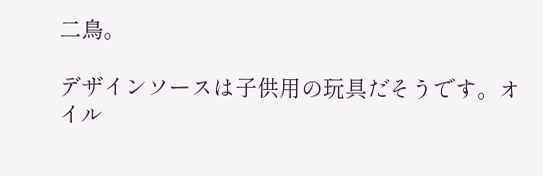二鳥。

デザインソースは子供用の玩具だそうです。オイル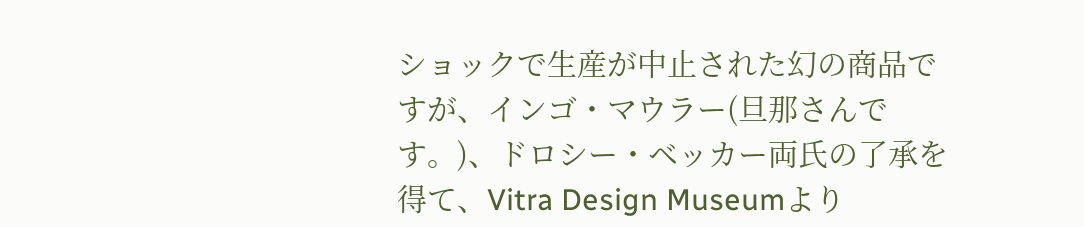ショックで生産が中止された幻の商品ですが、インゴ・マウラー(旦那さんです。)、ドロシー・ベッカー両氏の了承を得て、Vitra Design Museumより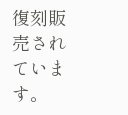復刻販売されています。